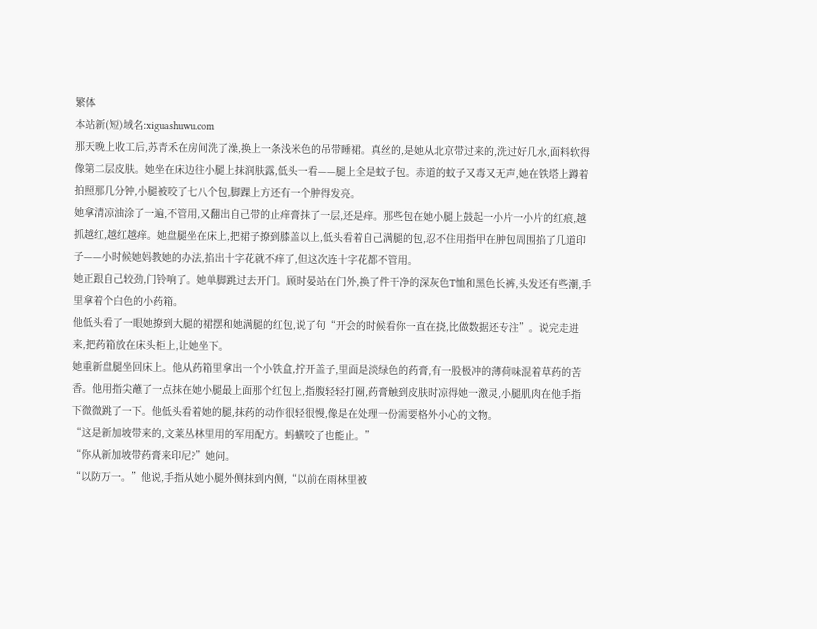繁体
本站新(短)域名:xiguashuwu.com
那天晚上收工后,苏青禾在房间洗了澡,换上一条浅米色的吊带睡裙。真丝的,是她从北京带过来的,洗过好几水,面料软得像第二层皮肤。她坐在床边往小腿上抹润肤露,低头一看——腿上全是蚊子包。赤道的蚊子又毒又无声,她在铁塔上蹲着拍照那几分钟,小腿被咬了七八个包,脚踝上方还有一个肿得发亮。
她拿清凉油涂了一遍,不管用,又翻出自己带的止痒膏抹了一层,还是痒。那些包在她小腿上鼓起一小片一小片的红痕,越抓越红,越红越痒。她盘腿坐在床上,把裙子撩到膝盖以上,低头看着自己满腿的包,忍不住用指甲在肿包周围掐了几道印子——小时候她妈教她的办法,掐出十字花就不痒了,但这次连十字花都不管用。
她正跟自己较劲,门铃响了。她单脚跳过去开门。顾时晏站在门外,换了件干净的深灰色T恤和黑色长裤,头发还有些潮,手里拿着个白色的小药箱。
他低头看了一眼她撩到大腿的裙摆和她满腿的红包,说了句“开会的时候看你一直在挠,比做数据还专注”。说完走进来,把药箱放在床头柜上,让她坐下。
她重新盘腿坐回床上。他从药箱里拿出一个小铁盒,拧开盖子,里面是淡绿色的药膏,有一股极冲的薄荷味混着草药的苦香。他用指尖蘸了一点抹在她小腿最上面那个红包上,指腹轻轻打圈,药膏触到皮肤时凉得她一激灵,小腿肌肉在他手指下微微跳了一下。他低头看着她的腿,抹药的动作很轻很慢,像是在处理一份需要格外小心的文物。
“这是新加坡带来的,文莱丛林里用的军用配方。蚂蟥咬了也能止。”
“你从新加坡带药膏来印尼?”她问。
“以防万一。”他说,手指从她小腿外侧抹到内侧,“以前在雨林里被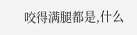咬得满腿都是,什么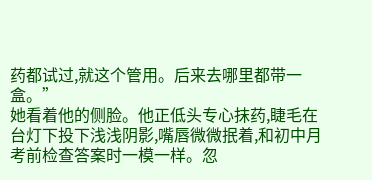药都试过,就这个管用。后来去哪里都带一盒。”
她看着他的侧脸。他正低头专心抹药,睫毛在台灯下投下浅浅阴影,嘴唇微微抿着,和初中月考前检查答案时一模一样。忽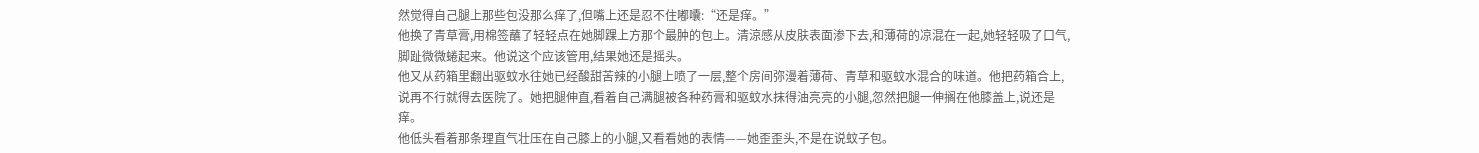然觉得自己腿上那些包没那么痒了,但嘴上还是忍不住嘟囔:“还是痒。”
他换了青草膏,用棉签蘸了轻轻点在她脚踝上方那个最肿的包上。清涼感从皮肤表面渗下去,和薄荷的凉混在一起,她轻轻吸了口气,脚趾微微蜷起来。他说这个应该管用,结果她还是摇头。
他又从药箱里翻出驱蚊水往她已经酸甜苦辣的小腿上喷了一层,整个房间弥漫着薄荷、青草和驱蚊水混合的味道。他把药箱合上,说再不行就得去医院了。她把腿伸直,看着自己满腿被各种药膏和驱蚊水抹得油亮亮的小腿,忽然把腿一伸搁在他膝盖上,说还是痒。
他低头看着那条理直气壮压在自己膝上的小腿,又看看她的表情——她歪歪头,不是在说蚊子包。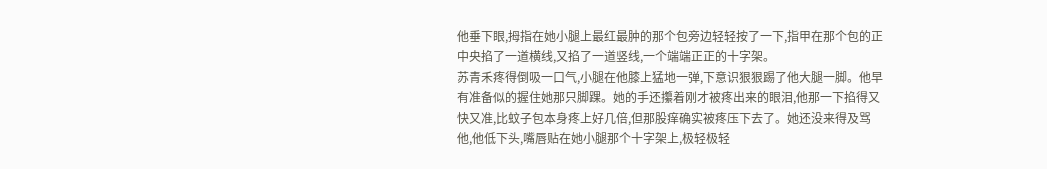他垂下眼,拇指在她小腿上最红最肿的那个包旁边轻轻按了一下,指甲在那个包的正中央掐了一道横线,又掐了一道竖线,一个端端正正的十字架。
苏青禾疼得倒吸一口气,小腿在他膝上猛地一弹,下意识狠狠踢了他大腿一脚。他早有准备似的握住她那只脚踝。她的手还攥着刚才被疼出来的眼泪,他那一下掐得又快又准,比蚊子包本身疼上好几倍,但那股痒确实被疼压下去了。她还没来得及骂他,他低下头,嘴唇贴在她小腿那个十字架上,极轻极轻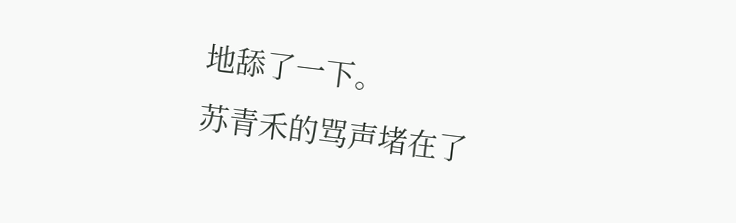地舔了一下。
苏青禾的骂声堵在了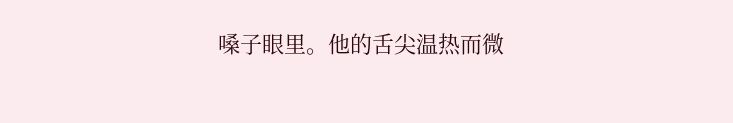嗓子眼里。他的舌尖温热而微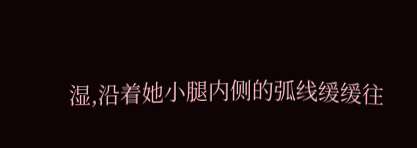湿,沿着她小腿内侧的弧线缓缓往